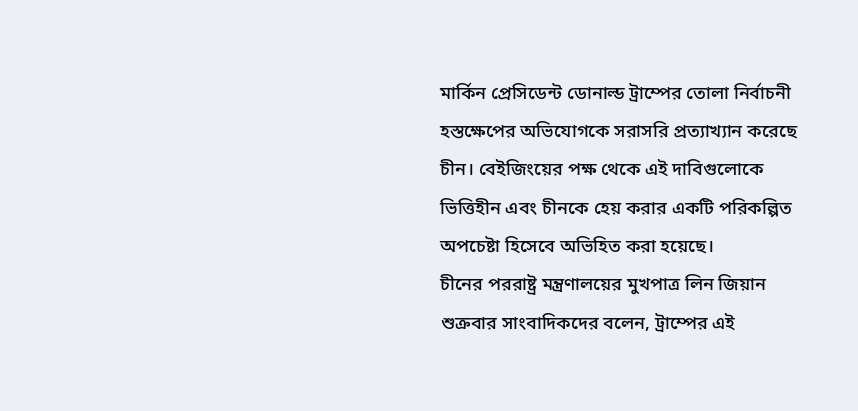মার্কিন প্রেসিডেন্ট ডোনাল্ড ট্রাম্পের তোলা নির্বাচনী হস্তক্ষেপের অভিযোগকে সরাসরি প্রত্যাখ্যান করেছে চীন। বেইজিংয়ের পক্ষ থেকে এই দাবিগুলোকে ভিত্তিহীন এবং চীনকে হেয় করার একটি পরিকল্পিত অপচেষ্টা হিসেবে অভিহিত করা হয়েছে।
চীনের পররাষ্ট্র মন্ত্রণালয়ের মুখপাত্র লিন জিয়ান শুক্রবার সাংবাদিকদের বলেন, ট্রাম্পের এই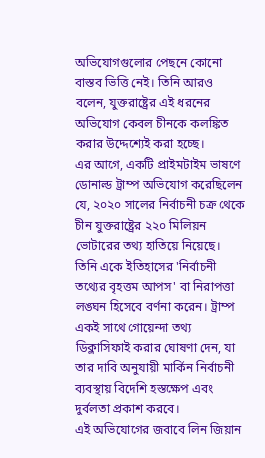অভিযোগগুলোর পেছনে কোনো বাস্তব ভিত্তি নেই। তিনি আরও বলেন, যুক্তরাষ্ট্রের এই ধরনের অভিযোগ কেবল চীনকে কলঙ্কিত করার উদ্দেশ্যেই করা হচ্ছে।
এর আগে, একটি প্রাইমটাইম ভাষণে ডোনাল্ড ট্রাম্প অভিযোগ করেছিলেন যে, ২০২০ সালের নির্বাচনী চক্র থেকে চীন যুক্তরাষ্ট্রের ২২০ মিলিয়ন ভোটারের তথ্য হাতিয়ে নিয়েছে। তিনি একে ইতিহাসের 'নির্বাচনী তথ্যের বৃহত্তম আপস' বা নিরাপত্তা লঙ্ঘন হিসেবে বর্ণনা করেন। ট্রাম্প একই সাথে গোয়েন্দা তথ্য ডিক্লাসিফাই করার ঘোষণা দেন, যা তার দাবি অনুযায়ী মার্কিন নির্বাচনী ব্যবস্থায় বিদেশি হস্তক্ষেপ এবং দুর্বলতা প্রকাশ করবে।
এই অভিযোগের জবাবে লিন জিয়ান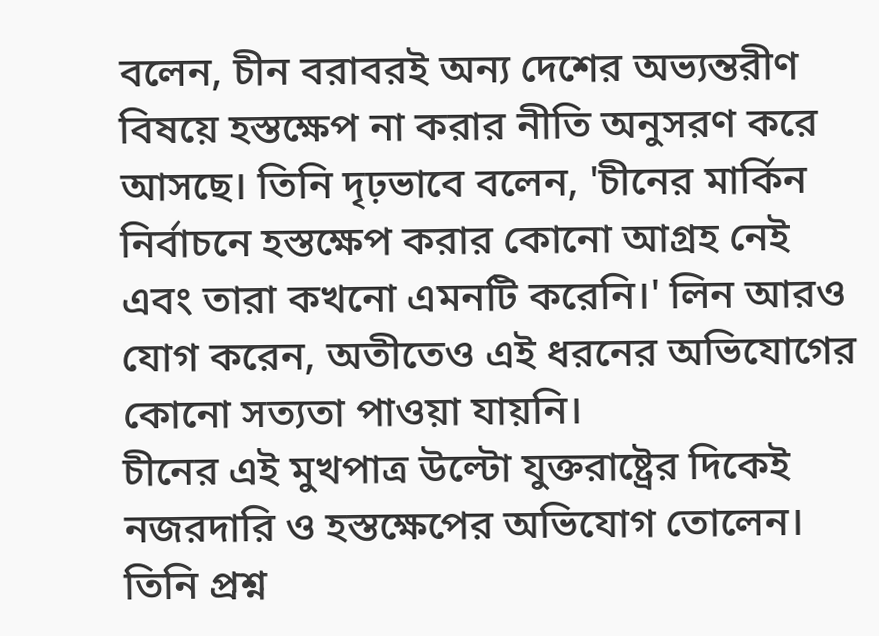বলেন, চীন বরাবরই অন্য দেশের অভ্যন্তরীণ বিষয়ে হস্তক্ষেপ না করার নীতি অনুসরণ করে আসছে। তিনি দৃঢ়ভাবে বলেন, 'চীনের মার্কিন নির্বাচনে হস্তক্ষেপ করার কোনো আগ্রহ নেই এবং তারা কখনো এমনটি করেনি।' লিন আরও যোগ করেন, অতীতেও এই ধরনের অভিযোগের কোনো সত্যতা পাওয়া যায়নি।
চীনের এই মুখপাত্র উল্টো যুক্তরাষ্ট্রের দিকেই নজরদারি ও হস্তক্ষেপের অভিযোগ তোলেন। তিনি প্রশ্ন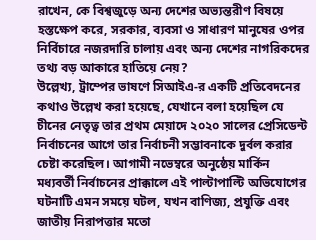রাখেন, কে বিশ্বজুড়ে অন্য দেশের অভ্যন্তরীণ বিষয়ে হস্তক্ষেপ করে, সরকার, ব্যবসা ও সাধারণ মানুষের ওপর নির্বিচারে নজরদারি চালায় এবং অন্য দেশের নাগরিকদের তথ্য বড় আকারে হাতিয়ে নেয়?
উল্লেখ্য, ট্রাম্পের ভাষণে সিআইএ-র একটি প্রতিবেদনের কথাও উল্লেখ করা হয়েছে, যেখানে বলা হয়েছিল যে চীনের নেতৃত্ব তার প্রথম মেয়াদে ২০২০ সালের প্রেসিডেন্ট নির্বাচনের আগে তার নির্বাচনী সম্ভাবনাকে দুর্বল করার চেষ্টা করেছিল। আগামী নভেম্বরে অনুষ্ঠেয় মার্কিন মধ্যবর্তী নির্বাচনের প্রাক্কালে এই পাল্টাপাল্টি অভিযোগের ঘটনাটি এমন সময়ে ঘটল, যখন বাণিজ্য, প্রযুক্তি এবং জাতীয় নিরাপত্তার মতো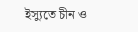ইস্যুতে চীন ও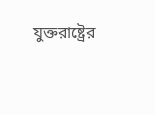যুক্তরাষ্ট্রের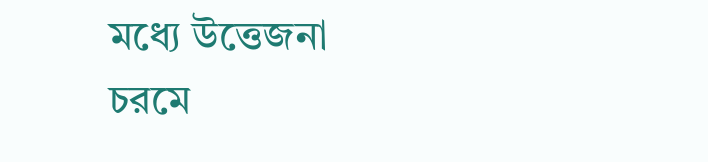মধ্যে উত্তেজনা চরমে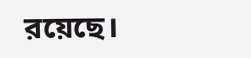রয়েছে।